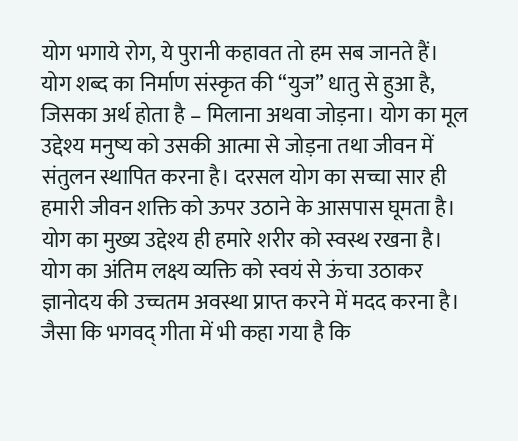योग भगाये रोग, ये पुरानी कहावत तो हम सब जानते हैं। योग शब्द का निर्माण संस्कृत की “युज” धातु से हुआ है, जिसका अर्थ होता है – मिलाना अथवा जोड़ना। योग का मूल उद्देश्य मनुष्य को उसकी आत्मा से जोड़ना तथा जीवन में संतुलन स्थापित करना है। दरसल योग का सच्चा सार ही हमारी जीवन शक्ति को ऊपर उठाने के आसपास घूमता है। योग का मुख्य उद्देश्य ही हमारे शरीर को स्वस्थ रखना है। योग का अंतिम लक्ष्य व्यक्ति को स्वयं से ऊंचा उठाकर ज्ञानोदय की उच्चतम अवस्था प्राप्त करने में मदद करना है। जैसा कि भगवद् गीता में भी कहा गया है कि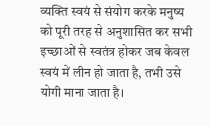व्यक्ति स्वयं से संयोग करके मनुष्य को पूरी तरह से अनुशासित कर सभी इच्छाओं से स्वतंत्र होकर जब केवल स्वयं में लीन हो जाता है, तभी उसे योगी माना जाता है।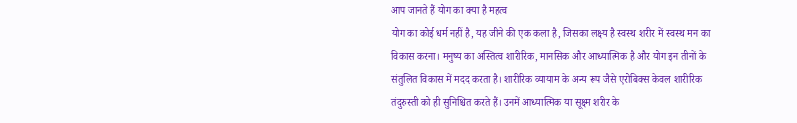आप जानते हैं योग का क्या है महत्व
योग का कोई धर्म नहीं है, यह जीने की एक कला है, जिसका लक्ष्य है स्वस्थ शरीर में स्वस्थ मन का विकास करना। मनुष्य का अस्तित्व शारीरिक, मानसिक और आध्यात्मिक है और योग इन तीनों के संतुलित विकास में मदद करता है। शारीरिक व्यायाम के अन्य रूप जैसे एरोबिक्स केवल शारीरिक तंदुरुस्ती को ही सुनिश्चित करते हैं। उनमें आध्यात्मिक या सूक्ष्म शरीर के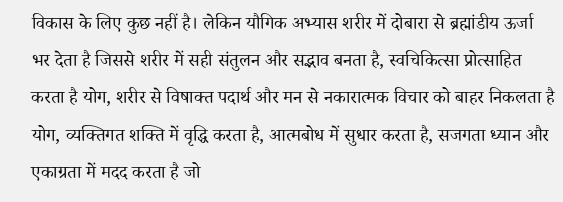विकास के लिए कुछ नहीं है। लेकिन यौगिक अभ्यास शरीर में दोबारा से ब्रह्मांडीय ऊर्जा भर देता है जिससे शरीर में सही संतुलन और सद्भाव बनता है, स्वचिकित्सा प्रोत्साहित करता है योग, शरीर से विषाक्त पदार्थ और मन से नकारात्मक विचार को बाहर निकलता है योग, व्यक्तिगत शक्ति में वृद्धि करता है, आत्मबोध में सुधार करता है, सजगता ध्यान और एकाग्रता में मदद करता है जो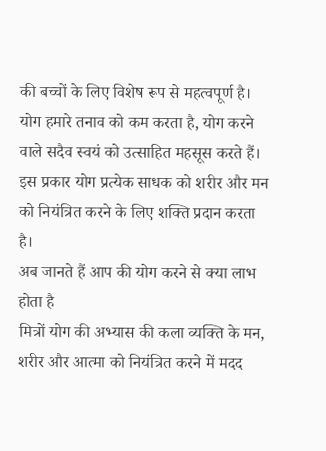की बच्चों के लिए विशेष रूप से महत्वपूर्ण है। योग हमारे तनाव को कम करता है, योग करने वाले सदैव स्वयं को उत्साहित महसूस करते हैं। इस प्रकार योग प्रत्येक साधक को शरीर और मन को नियंत्रित करने के लिए शक्ति प्रदान करता है।
अब जानते हैं आप की योग करने से क्या लाभ होता है
मित्रों योग की अभ्यास की कला व्यक्ति के मन, शरीर और आत्मा को नियंत्रित करने में मदद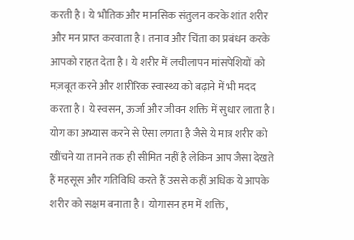करती है। ये भौतिक और मानसिक संतुलन करके शांत शरीर और मन प्राप्त करवाता है। तनाव और चिंता का प्रबंधन करके आपको राहत देता है। ये शरीर में लचीलापन मांसपेशियों को मज़बूत करने और शारीरिक स्वास्थ्य को बढ़ाने में भी मदद करता है। ये स्वसन, ऊर्जा और जीवन शक्ति में सुधार लाता है।
योग का अभ्यास करने से ऐसा लगता है जैसे ये मात्र शरीर को खींचने या तानने तक ही सीमित नहीं है लेकिन आप जैसा देखते हैं महसूस और गतिविधि करते हैं उससे कहीं अधिक ये आपके शरीर को सक्षम बनाता है। योगासन हम में शक्ति,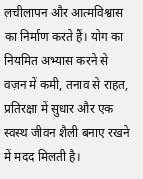लचीलापन और आत्मविश्वास का निर्माण करते हैं। योग का नियमित अभ्यास करने से वज़न में कमी, तनाव से राहत, प्रतिरक्षा में सुधार और एक स्वस्थ जीवन शैली बनाए रखने में मदद मिलती है।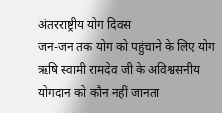अंतरराष्ट्रीय योग दिवस
जन-जन तक योग को पहुंचाने के लिए योग ऋषि स्वामी रामदेव जी के अविश्वसनीय योगदान को कौन नहीं जानता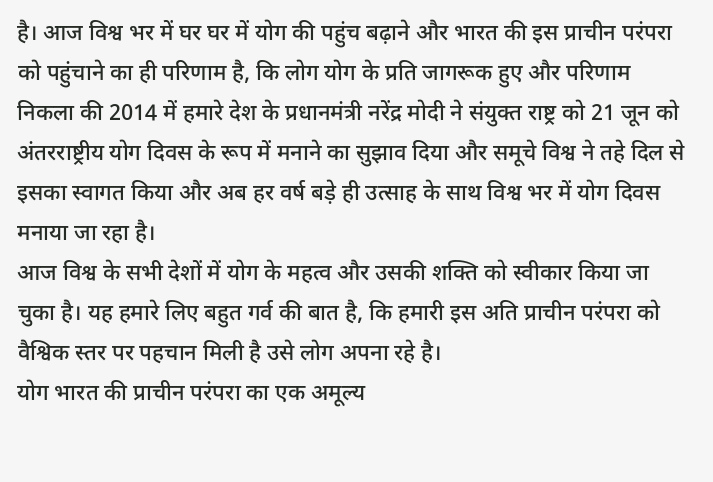है। आज विश्व भर में घर घर में योग की पहुंच बढ़ाने और भारत की इस प्राचीन परंपरा को पहुंचाने का ही परिणाम है, कि लोग योग के प्रति जागरूक हुए और परिणाम निकला की 2014 में हमारे देश के प्रधानमंत्री नरेंद्र मोदी ने संयुक्त राष्ट्र को 21 जून को अंतरराष्ट्रीय योग दिवस के रूप में मनाने का सुझाव दिया और समूचे विश्व ने तहे दिल से इसका स्वागत किया और अब हर वर्ष बड़े ही उत्साह के साथ विश्व भर में योग दिवस मनाया जा रहा है।
आज विश्व के सभी देशों में योग के महत्व और उसकी शक्ति को स्वीकार किया जा चुका है। यह हमारे लिए बहुत गर्व की बात है, कि हमारी इस अति प्राचीन परंपरा को वैश्विक स्तर पर पहचान मिली है उसे लोग अपना रहे है।
योग भारत की प्राचीन परंपरा का एक अमूल्य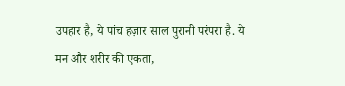उपहार है, ये पांच हज़ार साल पुरानी परंपरा है. ये मन और शरीर की एकता,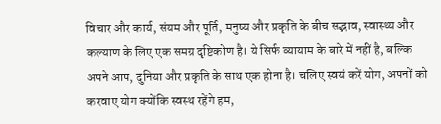विचार और कार्य, संयम और पूर्ति, मनुष्य और प्रकृति के बीच सद्भाव, स्वास्थ्य और कल्याण के लिए एक समग्र दृष्टिकोण है। ये सिर्फ व्यायाम के बारे में नहीं है, बल्कि अपने आप, दुनिया और प्रकृति के साथ एक होना है। चलिए स्वयं करें योग, अपनों को करवाए योग क्योंकि स्वस्थ रहेंगे हम,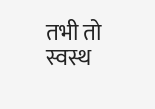तभी तो स्वस्थ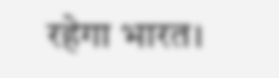रहेगा भारत।